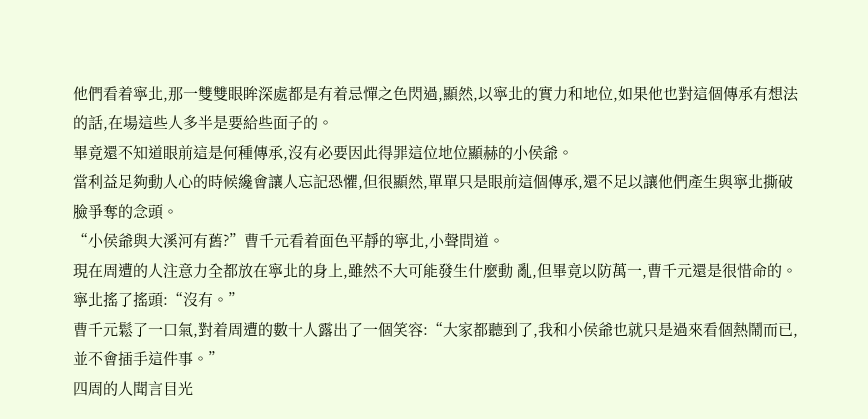他們看着寧北,那一雙雙眼眸深處都是有着忌憚之色閃過,顯然,以寧北的實力和地位,如果他也對這個傳承有想法的話,在場這些人多半是要給些面子的。
畢竟還不知道眼前這是何種傳承,沒有必要因此得罪這位地位顯赫的小侯爺。
當利益足夠動人心的時候纔會讓人忘記恐懼,但很顯然,單單只是眼前這個傳承,還不足以讓他們產生與寧北撕破臉爭奪的念頭。
“小侯爺與大溪河有舊?”曹千元看着面色平靜的寧北,小聲問道。
現在周遭的人注意力全都放在寧北的身上,雖然不大可能發生什麼動 亂,但畢竟以防萬一,曹千元還是很惜命的。
寧北搖了搖頭:“沒有。”
曹千元鬆了一口氣,對着周遭的數十人露出了一個笑容:“大家都聽到了,我和小侯爺也就只是過來看個熱鬧而已,並不會插手這件事。”
四周的人聞言目光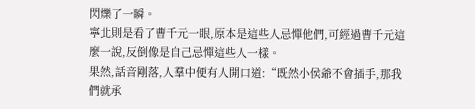閃爍了一瞬。
寧北則是看了曹千元一眼,原本是這些人忌憚他們,可經過曹千元這麼一說,反倒像是自己忌憚這些人一樣。
果然,話音剛落,人羣中便有人開口道:“既然小侯爺不會插手,那我們就承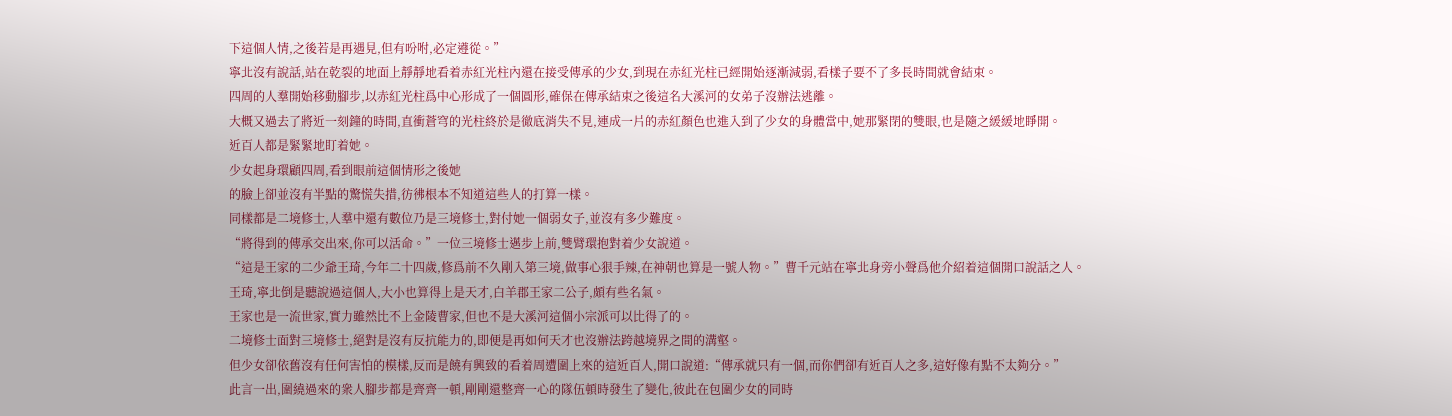下這個人情,之後若是再遇見,但有吩咐,必定遵從。”
寧北沒有說話,站在乾裂的地面上靜靜地看着赤紅光柱內還在接受傳承的少女,到現在赤紅光柱已經開始逐漸減弱,看樣子要不了多長時間就會結束。
四周的人羣開始移動腳步,以赤紅光柱爲中心形成了一個圓形,確保在傳承結束之後這名大溪河的女弟子沒辦法逃離。
大概又過去了將近一刻鐘的時間,直衝蒼穹的光柱終於是徹底消失不見,連成一片的赤紅顏色也進入到了少女的身體當中,她那緊閉的雙眼,也是隨之緩緩地睜開。
近百人都是緊緊地盯着她。
少女起身環顧四周,看到眼前這個情形之後她
的臉上卻並沒有半點的驚慌失措,彷彿根本不知道這些人的打算一樣。
同樣都是二境修士,人羣中還有數位乃是三境修士,對付她一個弱女子,並沒有多少難度。
“將得到的傳承交出來,你可以活命。”一位三境修士邁步上前,雙臂環抱對着少女說道。
“這是王家的二少爺王琦,今年二十四歲,修爲前不久剛入第三境,做事心狠手辣,在神朝也算是一號人物。”曹千元站在寧北身旁小聲爲他介紹着這個開口說話之人。
王琦,寧北倒是聽說過這個人,大小也算得上是天才,白羊郡王家二公子,頗有些名氣。
王家也是一流世家,實力雖然比不上金陵曹家,但也不是大溪河這個小宗派可以比得了的。
二境修士面對三境修士,絕對是沒有反抗能力的,即便是再如何天才也沒辦法跨越境界之間的溝壑。
但少女卻依舊沒有任何害怕的模樣,反而是饒有興致的看着周遭圍上來的這近百人,開口說道:“傳承就只有一個,而你們卻有近百人之多,這好像有點不太夠分。”
此言一出,圍繞過來的衆人腳步都是齊齊一頓,剛剛還整齊一心的隊伍頓時發生了變化,彼此在包圍少女的同時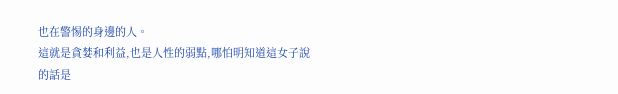也在警惕的身邊的人。
這就是貪婪和利益,也是人性的弱點,哪怕明知道這女子說的話是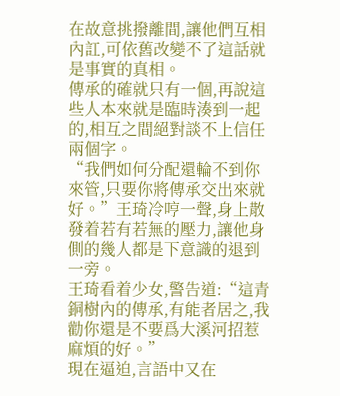在故意挑撥離間,讓他們互相內訌,可依舊改變不了這話就是事實的真相。
傳承的確就只有一個,再說這些人本來就是臨時湊到一起的,相互之間絕對談不上信任兩個字。
“我們如何分配還輪不到你來管,只要你將傳承交出來就好。”王琦冷哼一聲,身上散發着若有若無的壓力,讓他身側的幾人都是下意識的退到一旁。
王琦看着少女,警告道:“這青銅樹內的傳承,有能者居之,我勸你還是不要爲大溪河招惹麻煩的好。”
現在逼迫,言語中又在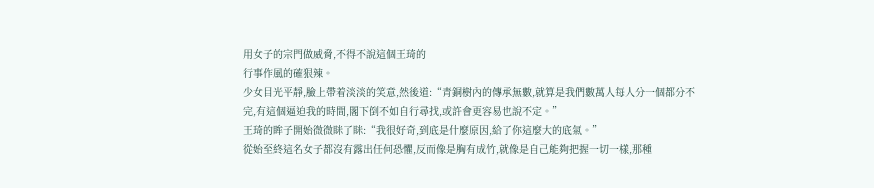用女子的宗門做威脅,不得不說這個王琦的
行事作風的確狠辣。
少女目光平靜,臉上帶着淡淡的笑意,然後道:“青銅樹內的傳承無數,就算是我們數萬人每人分一個都分不完,有這個逼迫我的時間,閣下倒不如自行尋找,或許會更容易也說不定。”
王琦的眸子開始微微眯了眯:“我很好奇,到底是什麼原因,給了你這麼大的底氣。”
從始至終這名女子都沒有露出任何恐懼,反而像是胸有成竹,就像是自己能夠把握一切一樣,那種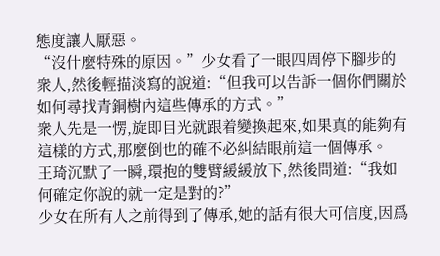態度讓人厭惡。
“沒什麼特殊的原因。”少女看了一眼四周停下腳步的衆人,然後輕描淡寫的說道:“但我可以告訴一個你們關於如何尋找青銅樹內這些傳承的方式。”
衆人先是一愣,旋即目光就跟着變換起來,如果真的能夠有這樣的方式,那麼倒也的確不必糾結眼前這一個傳承。
王琦沉默了一瞬,環抱的雙臂緩緩放下,然後問道:“我如何確定你說的就一定是對的?”
少女在所有人之前得到了傳承,她的話有很大可信度,因爲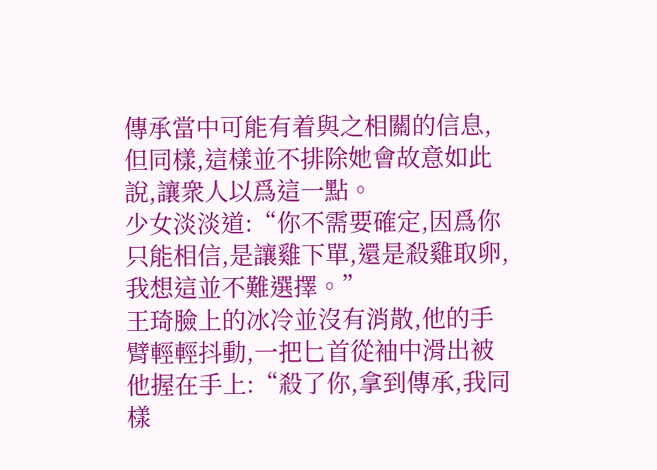傳承當中可能有着與之相關的信息,但同樣,這樣並不排除她會故意如此說,讓衆人以爲這一點。
少女淡淡道:“你不需要確定,因爲你只能相信,是讓雞下單,還是殺雞取卵,我想這並不難選擇。”
王琦臉上的冰冷並沒有消散,他的手臂輕輕抖動,一把匕首從袖中滑出被他握在手上:“殺了你,拿到傳承,我同樣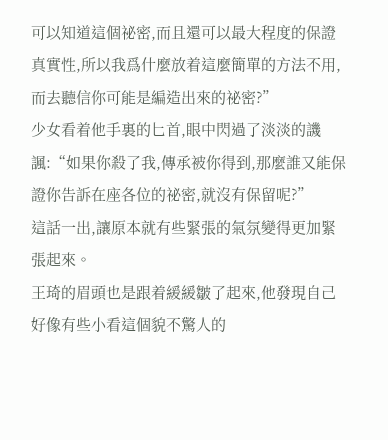可以知道這個祕密,而且還可以最大程度的保證真實性,所以我爲什麼放着這麼簡單的方法不用,而去聽信你可能是編造出來的祕密?”
少女看着他手裏的匕首,眼中閃過了淡淡的譏諷:“如果你殺了我,傳承被你得到,那麼誰又能保證你告訴在座各位的祕密,就沒有保留呢?”
這話一出,讓原本就有些緊張的氣氛變得更加緊張起來。
王琦的眉頭也是跟着緩緩皺了起來,他發現自己好像有些小看這個貌不驚人的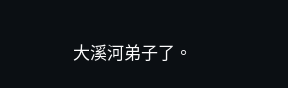大溪河弟子了。